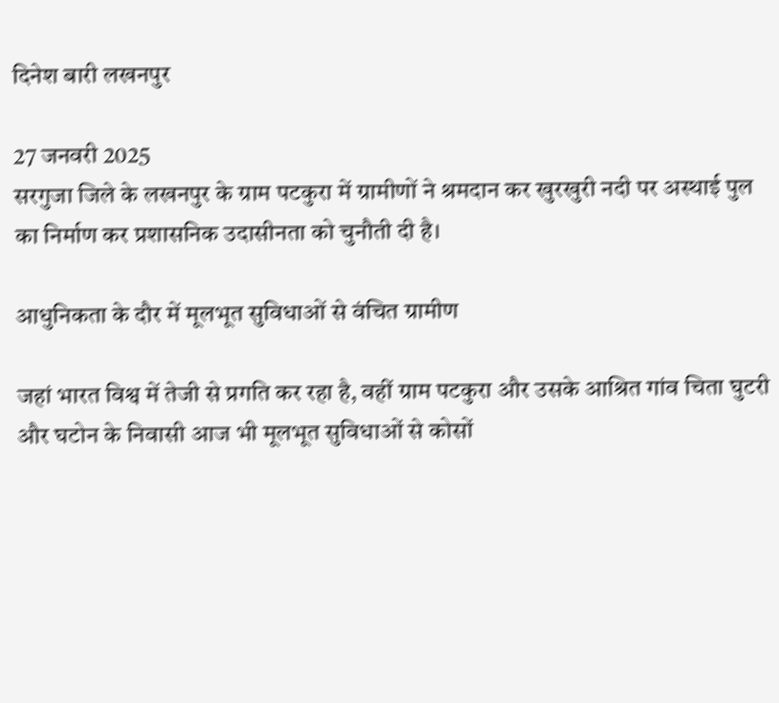दिनेश बारी लखनपुर

27 जनवरी 2025
सरगुजा जिले के लखनपुर के ग्राम पटकुरा में ग्रामीणों ने श्रमदान कर खुरखुरी नदी पर अस्थाई पुल का निर्माण कर प्रशासनिक उदासीनता को चुनौती दी है।

आधुनिकता के दौर में मूलभूत सुविधाओं से वंचित ग्रामीण

जहां भारत विश्व में तेजी से प्रगति कर रहा है, वहीं ग्राम पटकुरा और उसके आश्रित गांव चिता घुटरी और घटोन के निवासी आज भी मूलभूत सुविधाओं से कोसों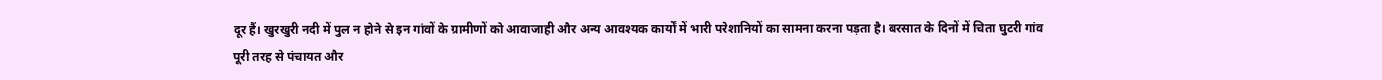दूर हैं। खुरखुरी नदी में पुल न होने से इन गांवों के ग्रामीणों को आवाजाही और अन्य आवश्यक कार्यों में भारी परेशानियों का सामना करना पड़ता है। बरसात के दिनों में चिता घुटरी गांव पूरी तरह से पंचायत और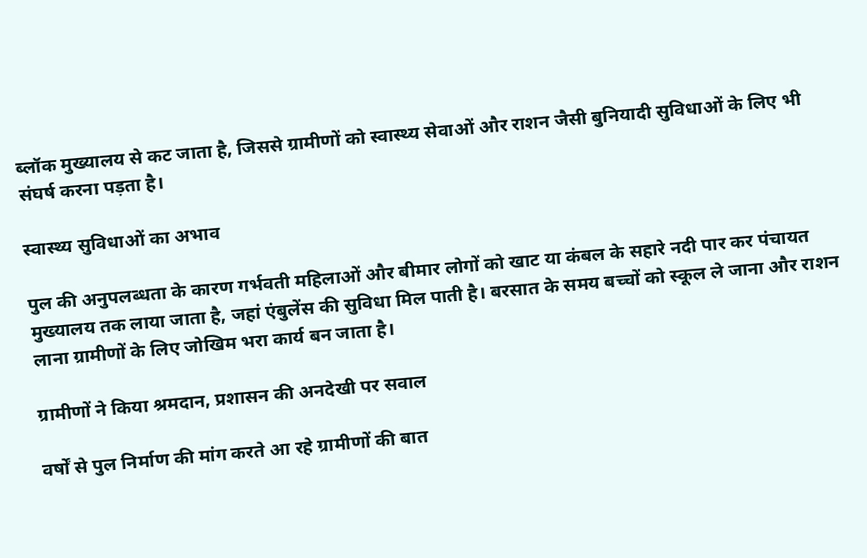ब्लॉक मुख्यालय से कट जाता है, जिससे ग्रामीणों को स्वास्थ्य सेवाओं और राशन जैसी बुनियादी सुविधाओं के लिए भी संघर्ष करना पड़ता है।

स्वास्थ्य सुविधाओं का अभाव

पुल की अनुपलब्धता के कारण गर्भवती महिलाओं और बीमार लोगों को खाट या कंबल के सहारे नदी पार कर पंचायत मुख्यालय तक लाया जाता है, जहां एंबुलेंस की सुविधा मिल पाती है। बरसात के समय बच्चों को स्कूल ले जाना और राशन लाना ग्रामीणों के लिए जोखिम भरा कार्य बन जाता है।

ग्रामीणों ने किया श्रमदान, प्रशासन की अनदेखी पर सवाल

वर्षों से पुल निर्माण की मांग करते आ रहे ग्रामीणों की बात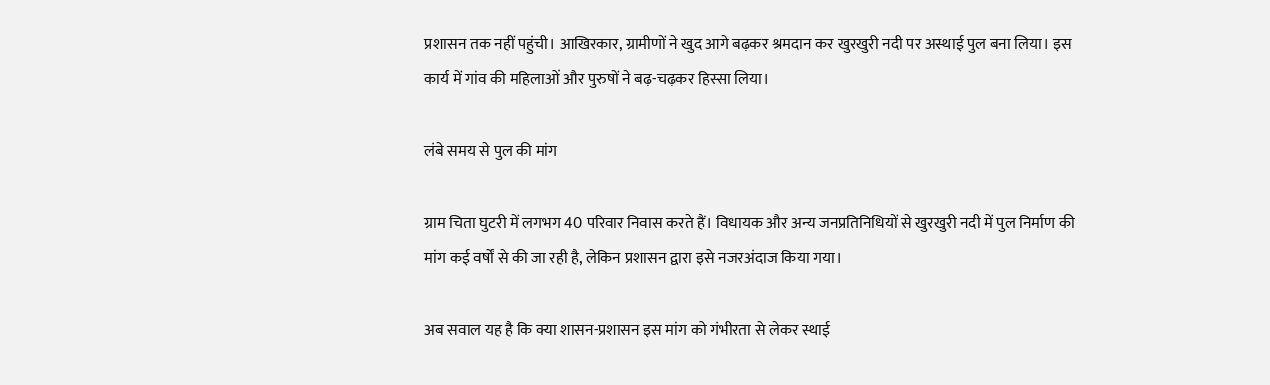प्रशासन तक नहीं पहुंची। आखिरकार, ग्रामीणों ने खुद आगे बढ़कर श्रमदान कर खुरखुरी नदी पर अस्थाई पुल बना लिया। इस कार्य में गांव की महिलाओं और पुरुषों ने बढ़-चढ़कर हिस्सा लिया।

लंबे समय से पुल की मांग

ग्राम चिता घुटरी में लगभग 40 परिवार निवास करते हैं। विधायक और अन्य जनप्रतिनिधियों से खुरखुरी नदी में पुल निर्माण की मांग कई वर्षों से की जा रही है, लेकिन प्रशासन द्वारा इसे नजरअंदाज किया गया।

अब सवाल यह है कि क्या शासन-प्रशासन इस मांग को गंभीरता से लेकर स्थाई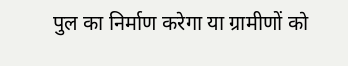पुल का निर्माण करेगा या ग्रामीणों को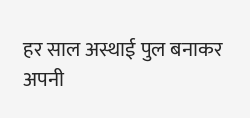हर साल अस्थाई पुल बनाकर अपनी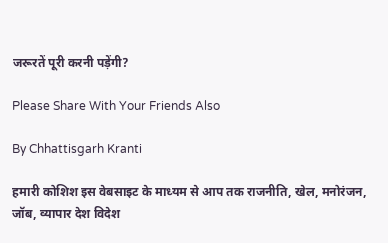जरूरतें पूरी करनी पड़ेंगी?

Please Share With Your Friends Also

By Chhattisgarh Kranti

हमारी कोशिश इस वेबसाइट के माध्यम से आप तक राजनीति, खेल, मनोरंजन, जॉब, व्यापार देश विदेश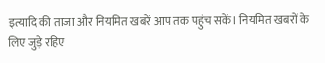इत्यादि की ताजा और नियमित खबरें आप तक पहुंच सकें। नियमित खबरों के लिए जुड़े रहिए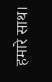हमारे साथ।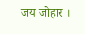जय जोहार ।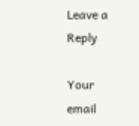Leave a Reply

Your email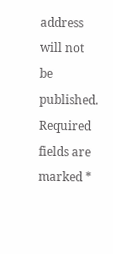address will not be published. Required fields are marked *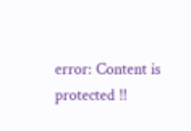error: Content is protected !!